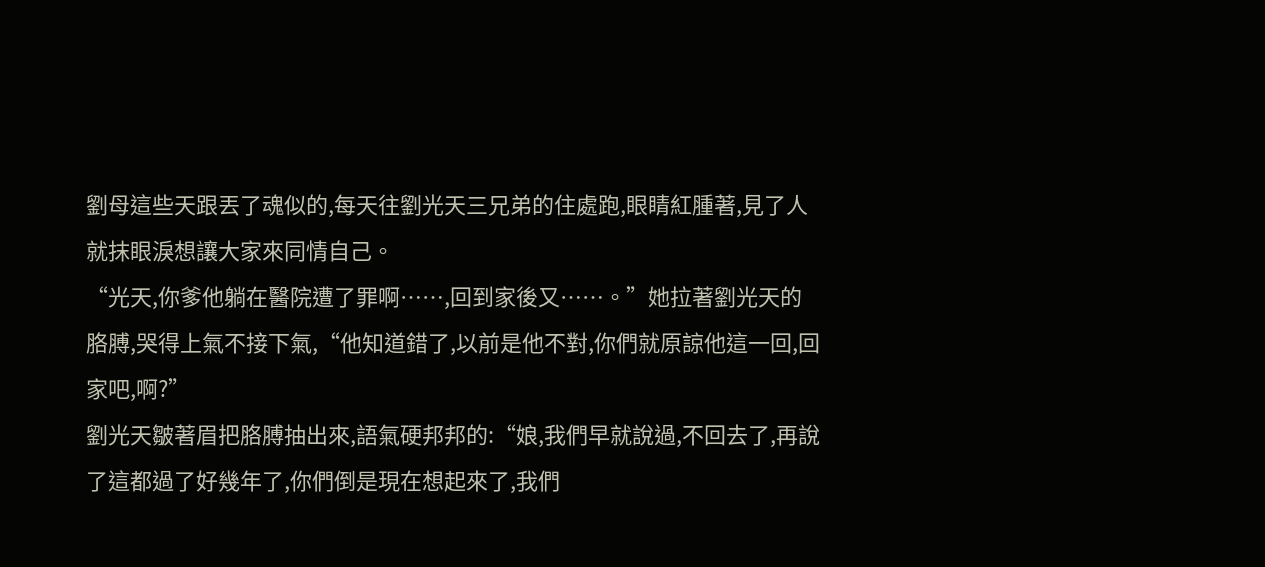劉母這些天跟丟了魂似的,每天往劉光天三兄弟的住處跑,眼睛紅腫著,見了人就抹眼淚想讓大家來同情自己。
“光天,你爹他躺在醫院遭了罪啊……,回到家後又……。”她拉著劉光天的胳膊,哭得上氣不接下氣,“他知道錯了,以前是他不對,你們就原諒他這一回,回家吧,啊?”
劉光天皺著眉把胳膊抽出來,語氣硬邦邦的:“娘,我們早就說過,不回去了,再說了這都過了好幾年了,你們倒是現在想起來了,我們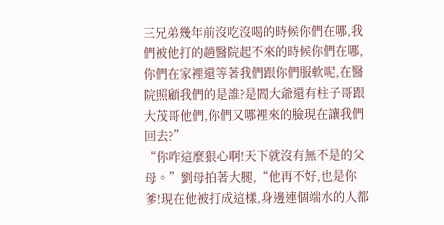三兄弟幾年前沒吃沒喝的時候你們在哪,我們被他打的趟醫院起不來的時候你們在哪,你們在家裡還等著我們跟你們服軟呢,在醫院照顧我們的是誰?是閻大爺還有柱子哥跟大茂哥他們,你們又哪裡來的臉現在讓我們回去?”
“你咋這麼狠心啊!天下就沒有無不是的父母。”劉母拍著大腿,“他再不好,也是你爹!現在他被打成這樣,身邊連個端水的人都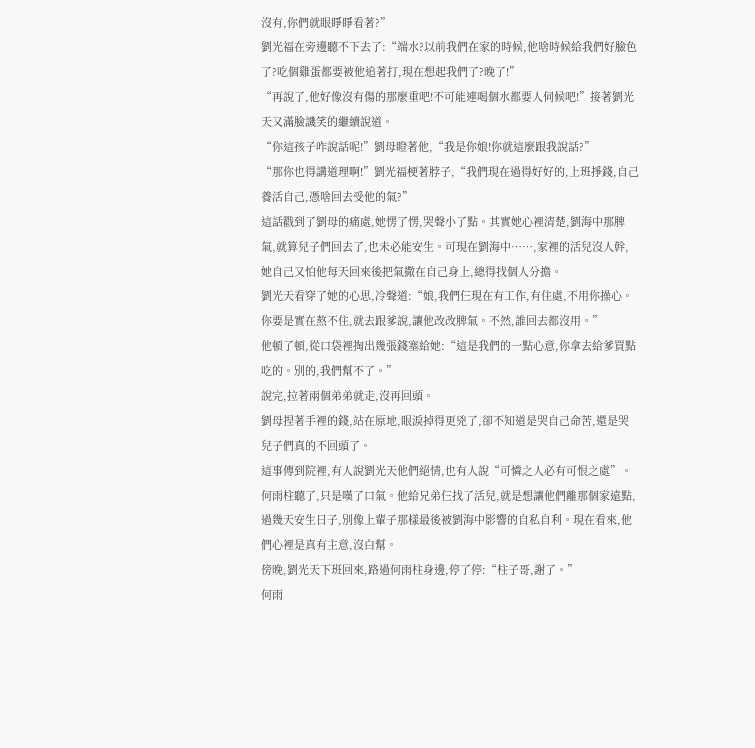沒有,你們就眼睜睜看著?”
劉光福在旁邊聽不下去了:“端水?以前我們在家的時候,他啥時候給我們好臉色了?吃個雞蛋都要被他追著打,現在想起我們了?晚了!”
“再說了,他好像沒有傷的那麼重吧!不可能連喝個水都要人伺候吧!”接著劉光天又滿臉譏笑的繼續說道。
“你這孩子咋說話呢!”劉母瞪著他,“我是你娘!你就這麼跟我說話?”
“那你也得講道理啊!”劉光福梗著脖子,“我們現在過得好好的,上班掙錢,自己養活自己,憑啥回去受他的氣?”
這話戳到了劉母的痛處,她愣了愣,哭聲小了點。其實她心裡清楚,劉海中那脾氣,就算兒子們回去了,也未必能安生。可現在劉海中……,家裡的活兒沒人幹,她自己又怕他每天回來後把氣撒在自己身上,總得找個人分擔。
劉光天看穿了她的心思,冷聲道:“娘,我們仨現在有工作,有住處,不用你操心。你要是實在熬不住,就去跟爹說,讓他改改脾氣。不然,誰回去都沒用。”
他頓了頓,從口袋裡掏出幾張錢塞給她:“這是我們的一點心意,你拿去給爹買點吃的。別的,我們幫不了。”
說完,拉著兩個弟弟就走,沒再回頭。
劉母捏著手裡的錢,站在原地,眼淚掉得更兇了,卻不知道是哭自己命苦,還是哭兒子們真的不回頭了。
這事傳到院裡,有人說劉光天他們絕情,也有人說“可憐之人必有可恨之處”。
何雨柱聽了,只是嘆了口氣。他給兄弟仨找了活兒,就是想讓他們離那個家遠點,過幾天安生日子,別像上輩子那樣最後被劉海中影響的自私自利。現在看來,他們心裡是真有主意,沒白幫。
傍晚,劉光天下班回來,路過何雨柱身邊,停了停:“柱子哥,謝了。”
何雨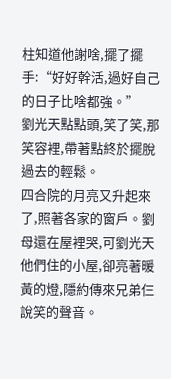柱知道他謝啥,擺了擺手:“好好幹活,過好自己的日子比啥都強。”
劉光天點點頭,笑了笑,那笑容裡,帶著點終於擺脫過去的輕鬆。
四合院的月亮又升起來了,照著各家的窗戶。劉母還在屋裡哭,可劉光天他們住的小屋,卻亮著暖黃的燈,隱約傳來兄弟仨說笑的聲音。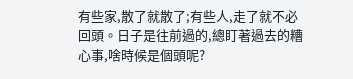有些家,散了就散了;有些人,走了就不必回頭。日子是往前過的,總盯著過去的糟心事,啥時候是個頭呢?